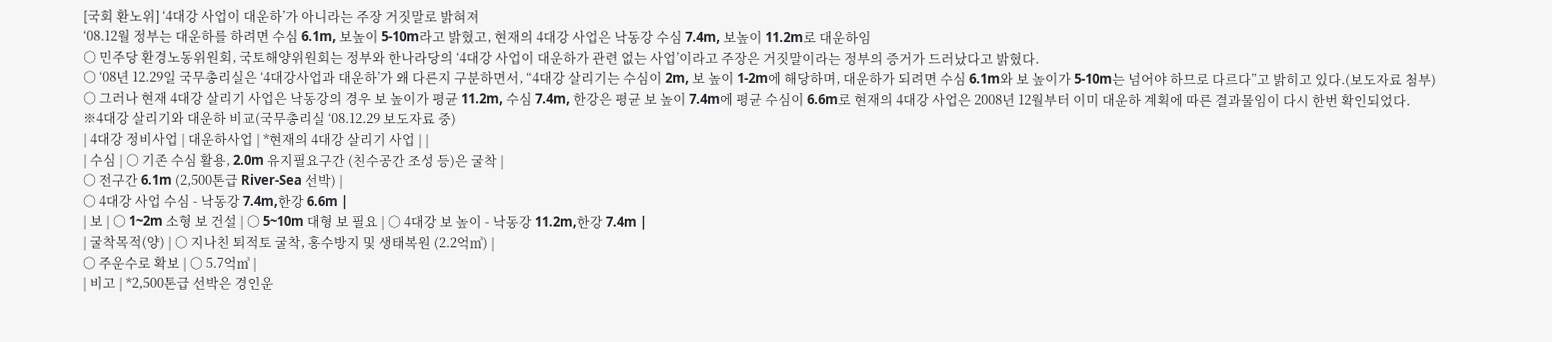[국회 환노위] ‘4대강 사업이 대운하’가 아니라는 주장 거짓말로 밝혀져
‘08.12월 정부는 대운하를 하려면 수심 6.1m, 보높이 5-10m라고 밝혔고, 현재의 4대강 사업은 낙동강 수심 7.4m, 보높이 11.2m로 대운하임
○ 민주당 환경노동위원회, 국토해양위원회는 정부와 한나라당의 ‘4대강 사업이 대운하가 관련 없는 사업’이라고 주장은 거짓말이라는 정부의 증거가 드러났다고 밝혔다.
○ ‘08년 12.29일 국무총리실은 ‘4대강사업과 대운하’가 왜 다른지 구분하면서, “4대강 살리기는 수심이 2m, 보 높이 1-2m에 해당하며, 대운하가 되려면 수심 6.1m와 보 높이가 5-10m는 넘어야 하므로 다르다”고 밝히고 있다.(보도자료 첨부)
○ 그러나 현재 4대강 살리기 사업은 낙동강의 경우 보 높이가 평균 11.2m, 수심 7.4m, 한강은 평균 보 높이 7.4m에 평균 수심이 6.6m로 현재의 4대강 사업은 2008년 12월부터 이미 대운하 계획에 따른 결과물임이 다시 한번 확인되었다.
※4대강 살리기와 대운하 비교(국무총리실 ‘08.12.29 보도자료 중)
| 4대강 정비사업 | 대운하사업 | *현재의 4대강 살리기 사업 | |
| 수심 | ○ 기존 수심 활용, 2.0m 유지필요구간 (친수공간 조성 등)은 굴착 |
○ 전구간 6.1m (2,500톤급 River-Sea 선박) |
○ 4대강 사업 수심 - 낙동강 7.4m,한강 6.6m |
| 보 | ○ 1~2m 소형 보 건설 | ○ 5~10m 대형 보 필요 | ○ 4대강 보 높이 - 낙동강 11.2m,한강 7.4m |
| 굴착목적(양) | ○ 지나친 퇴적토 굴착, 홍수방지 및 생태복원 (2.2억㎥) |
○ 주운수로 확보 | ○ 5.7억㎥ |
| 비고 | *2,500톤급 선박은 경인운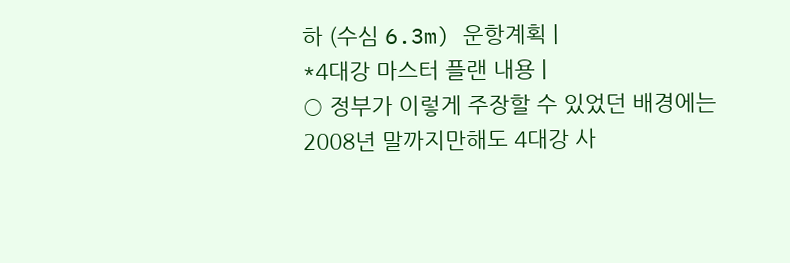하 (수심 6.3m) 운항계획 |
*4대강 마스터 플랜 내용 |
○ 정부가 이렇게 주장할 수 있었던 배경에는 2008년 말까지만해도 4대강 사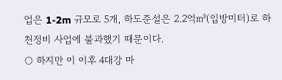업은 1-2m 규모로 5개, 하도준설은 2.2억㎥(입방미터)로 하천정비 사업에 불과했기 때문이다.
○ 하지만 이 이후 4대강 마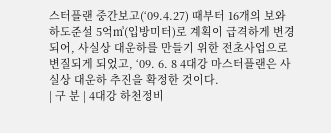스터플랜 중간보고(‘09.4.27) 때부터 16개의 보와 하도준설 5억㎥(입방미터)로 계획이 급격하게 변경되어, 사실상 대운하를 만들기 위한 전초사업으로 변질되게 되었고, ‘09. 6. 8 4대강 마스터플랜은 사실상 대운하 추진을 확정한 것이다.
| 구 분 | 4대강 하천정비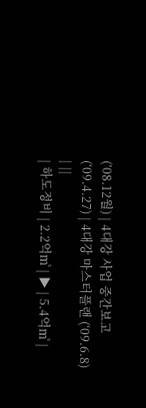(’08.12월) | 4대강 사업 중간보고 (‘09.4.27) | 4대강 마스터플랜 (‘09.6.8) | ||
| 하도정비 | 2.2억㎥ | ▶ | 5.4억㎥ |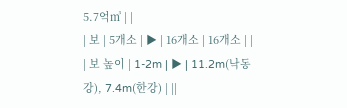5.7억㎥ | |
| 보 | 5개소 | ▶ | 16개소 | 16개소 | |
| 보 높이 | 1-2m | ▶ | 11.2m(낙동강), 7.4m(한강) | ||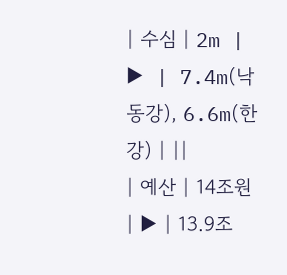| 수심 | 2m | ▶ | 7.4m(낙동강), 6.6m(한강) | ||
| 예산 | 14조원 | ▶ | 13.9조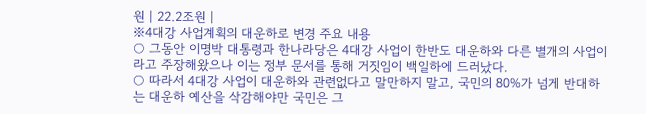원 | 22.2조원 |
※4대강 사업계획의 대운하로 변경 주요 내용
○ 그동안 이명박 대통령과 한나라당은 4대강 사업이 한반도 대운하와 다른 별개의 사업이라고 주장해왔으나 이는 정부 문서를 통해 거짓임이 백일하에 드러났다.
○ 따라서 4대강 사업이 대운하와 관련없다고 말만하지 말고, 국민의 80%가 넘게 반대하는 대운하 예산을 삭감해야만 국민은 그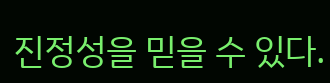진정성을 믿을 수 있다.